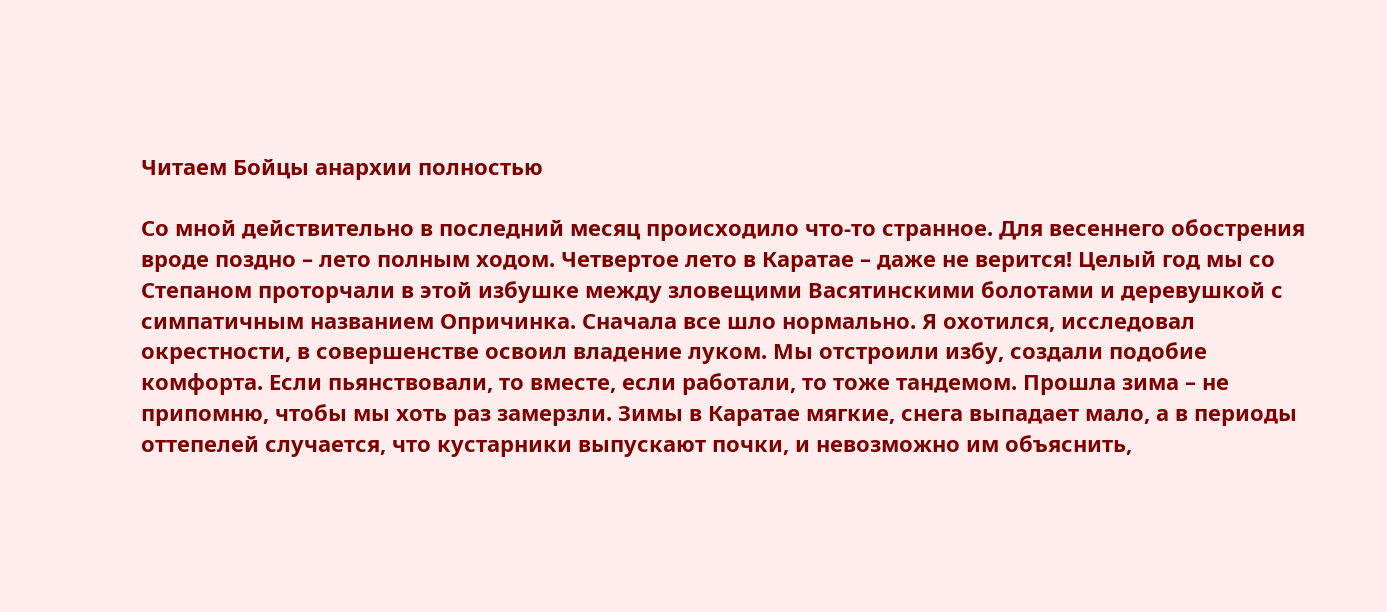Читаем Бойцы анархии полностью

Со мной действительно в последний месяц происходило что-то странное. Для весеннего обострения вроде поздно – лето полным ходом. Четвертое лето в Каратае – даже не верится! Целый год мы со Степаном проторчали в этой избушке между зловещими Васятинскими болотами и деревушкой с симпатичным названием Опричинка. Сначала все шло нормально. Я охотился, исследовал окрестности, в совершенстве освоил владение луком. Мы отстроили избу, создали подобие комфорта. Если пьянствовали, то вместе, если работали, то тоже тандемом. Прошла зима – не припомню, чтобы мы хоть раз замерзли. Зимы в Каратае мягкие, снега выпадает мало, а в периоды оттепелей случается, что кустарники выпускают почки, и невозможно им объяснить,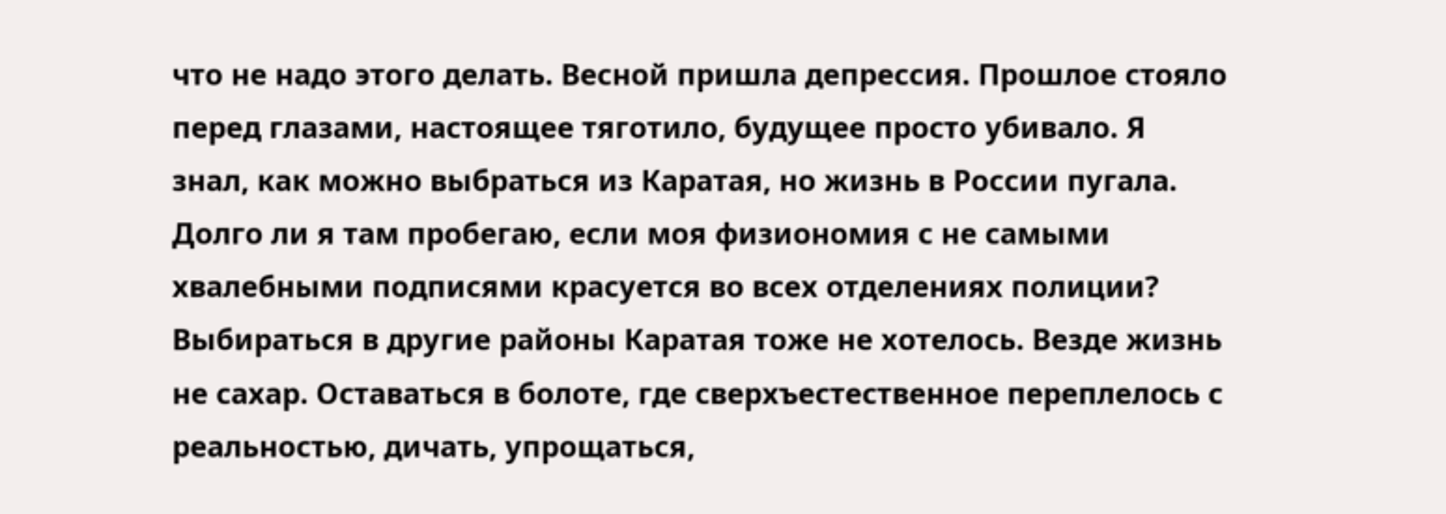что не надо этого делать. Весной пришла депрессия. Прошлое стояло перед глазами, настоящее тяготило, будущее просто убивало. Я знал, как можно выбраться из Каратая, но жизнь в России пугала. Долго ли я там пробегаю, если моя физиономия с не самыми хвалебными подписями красуется во всех отделениях полиции? Выбираться в другие районы Каратая тоже не хотелось. Везде жизнь не сахар. Оставаться в болоте, где сверхъестественное переплелось с реальностью, дичать, упрощаться,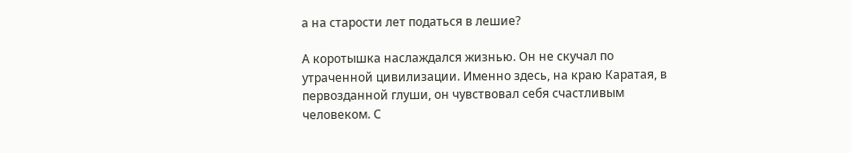а на старости лет податься в лешие?

А коротышка наслаждался жизнью. Он не скучал по утраченной цивилизации. Именно здесь, на краю Каратая, в первозданной глуши, он чувствовал себя счастливым человеком. С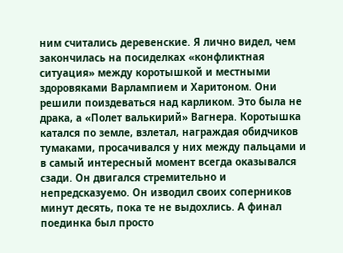ним считались деревенские. Я лично видел, чем закончилась на посиделках «конфликтная ситуация» между коротышкой и местными здоровяками Варлампием и Харитоном. Они решили поиздеваться над карликом. Это была не драка, а «Полет валькирий» Вагнера. Коротышка катался по земле, взлетал, награждая обидчиков тумаками, просачивался у них между пальцами и в самый интересный момент всегда оказывался сзади. Он двигался стремительно и непредсказуемо. Он изводил своих соперников минут десять, пока те не выдохлись. А финал поединка был просто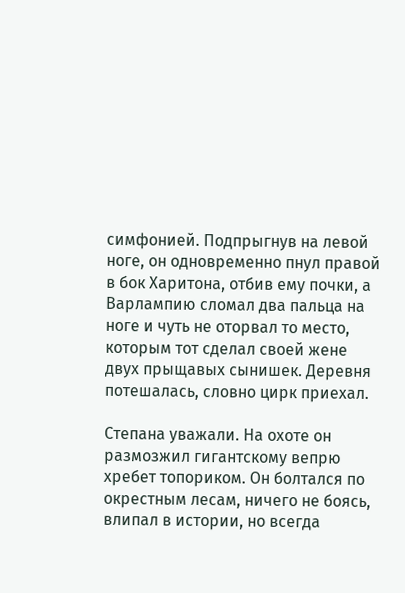симфонией. Подпрыгнув на левой ноге, он одновременно пнул правой в бок Харитона, отбив ему почки, а Варлампию сломал два пальца на ноге и чуть не оторвал то место, которым тот сделал своей жене двух прыщавых сынишек. Деревня потешалась, словно цирк приехал.

Степана уважали. На охоте он размозжил гигантскому вепрю хребет топориком. Он болтался по окрестным лесам, ничего не боясь, влипал в истории, но всегда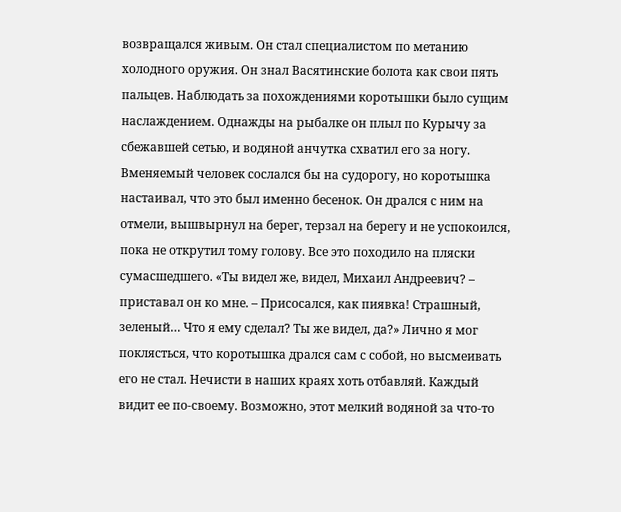возвращался живым. Он стал специалистом по метанию холодного оружия. Он знал Васятинские болота как свои пять пальцев. Наблюдать за похождениями коротышки было сущим наслаждением. Однажды на рыбалке он плыл по Курычу за сбежавшей сетью, и водяной анчутка схватил его за ногу. Вменяемый человек сослался бы на судорогу, но коротышка настаивал, что это был именно бесенок. Он дрался с ним на отмели, вышвырнул на берег, терзал на берегу и не успокоился, пока не открутил тому голову. Все это походило на пляски сумасшедшего. «Ты видел же, видел, Михаил Андреевич? – приставал он ко мне. – Присосался, как пиявка! Страшный, зеленый… Что я ему сделал? Ты же видел, да?» Лично я мог поклясться, что коротышка дрался сам с собой, но высмеивать его не стал. Нечисти в наших краях хоть отбавляй. Каждый видит ее по-своему. Возможно, этот мелкий водяной за что-то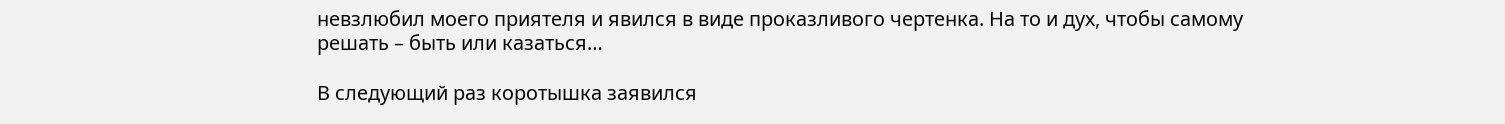невзлюбил моего приятеля и явился в виде проказливого чертенка. На то и дух, чтобы самому решать – быть или казаться…

В следующий раз коротышка заявился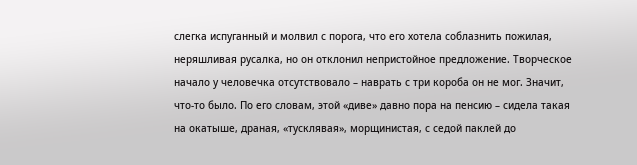слегка испуганный и молвил с порога, что его хотела соблазнить пожилая, неряшливая русалка, но он отклонил непристойное предложение. Творческое начало у человечка отсутствовало – наврать с три короба он не мог. Значит, что-то было. По его словам, этой «диве» давно пора на пенсию – сидела такая на окатыше, драная, «тусклявая», морщинистая, с седой паклей до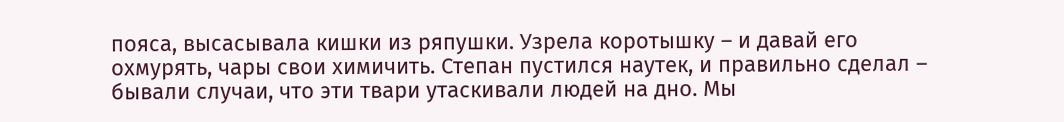пояса, высасывала кишки из ряпушки. Узрела коротышку – и давай его охмурять, чары свои химичить. Степан пустился наутек, и правильно сделал – бывали случаи, что эти твари утаскивали людей на дно. Мы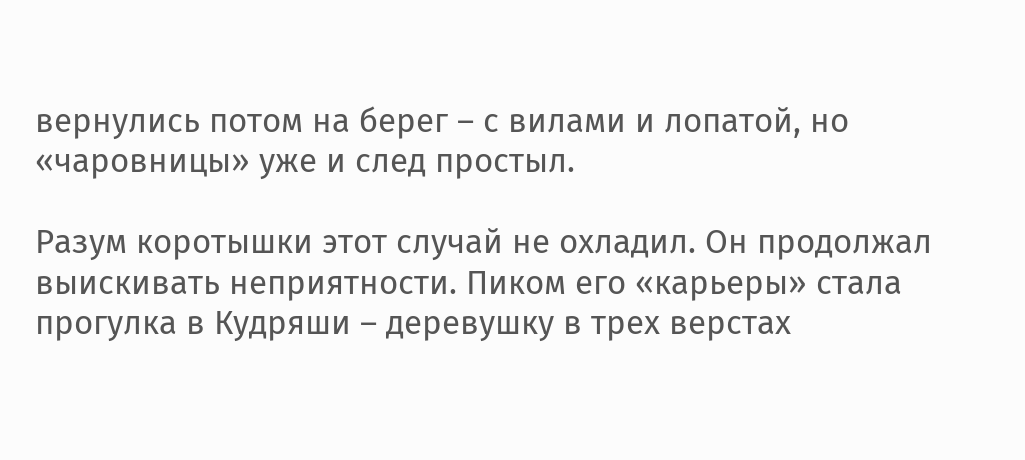вернулись потом на берег – с вилами и лопатой, но «чаровницы» уже и след простыл.

Разум коротышки этот случай не охладил. Он продолжал выискивать неприятности. Пиком его «карьеры» стала прогулка в Кудряши – деревушку в трех верстах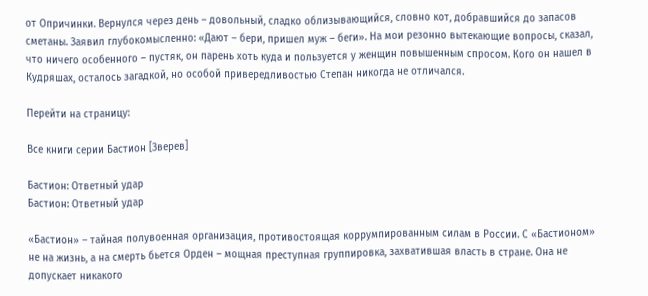от Опричинки. Вернулся через день – довольный, сладко облизывающийся, словно кот, добравшийся до запасов сметаны. Заявил глубокомысленно: «Дают – бери, пришел муж – беги». На мои резонно вытекающие вопросы, сказал, что ничего особенного – пустяк, он парень хоть куда и пользуется у женщин повышенным спросом. Кого он нашел в Кудряшах, осталось загадкой, но особой привередливостью Степан никогда не отличался.

Перейти на страницу:

Все книги серии Бастион [Зверев]

Бастион: Ответный удар
Бастион: Ответный удар

«Бастион» – тайная полувоенная организация, противостоящая коррумпированным силам в России. С «Бастионом» не на жизнь, а на смерть бьется Орден – мощная преступная группировка, захватившая власть в стране. Она не допускает никакого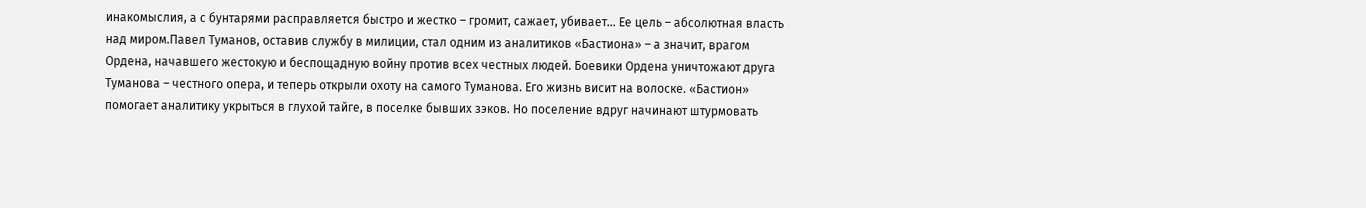инакомыслия, а с бунтарями расправляется быстро и жестко – громит, сажает, убивает… Ее цель – абсолютная власть над миром.Павел Туманов, оставив службу в милиции, стал одним из аналитиков «Бастиона» – а значит, врагом Ордена, начавшего жестокую и беспощадную войну против всех честных людей. Боевики Ордена уничтожают друга Туманова – честного опера, и теперь открыли охоту на самого Туманова. Его жизнь висит на волоске. «Бастион» помогает аналитику укрыться в глухой тайге, в поселке бывших зэков. Но поселение вдруг начинают штурмовать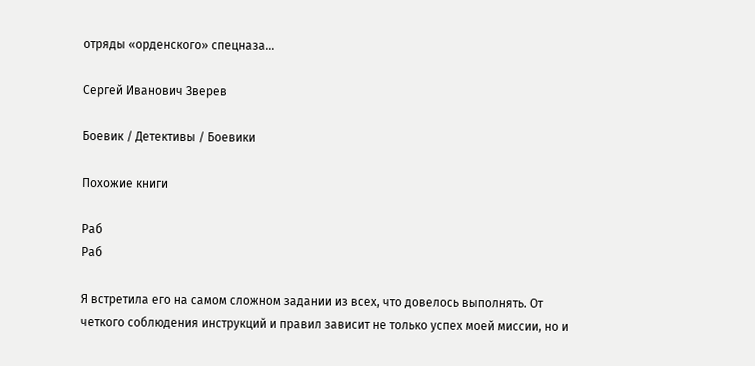отряды «орденского» спецназа…

Сергей Иванович Зверев

Боевик / Детективы / Боевики

Похожие книги

Раб
Раб

Я встретила его на самом сложном задании из всех, что довелось выполнять. От четкого соблюдения инструкций и правил зависит не только успех моей миссии, но и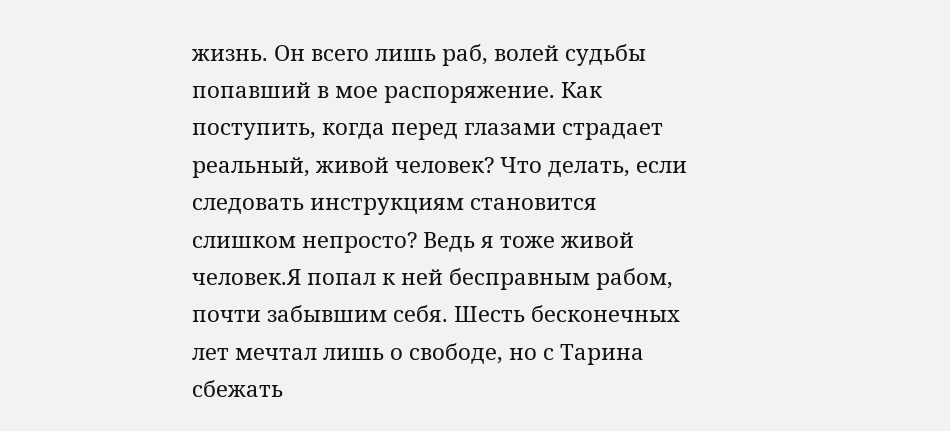жизнь. Он всего лишь раб, волей судьбы попавший в мое распоряжение. Как поступить, когда перед глазами страдает реальный, живой человек? Что делать, если следовать инструкциям становится слишком непросто? Ведь я тоже живой человек.Я попал к ней бесправным рабом, почти забывшим себя. Шесть бесконечных лет мечтал лишь о свободе, но с Тарина сбежать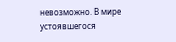невозможно. В мире устоявшегося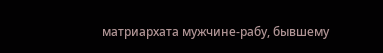матриархата мужчине-рабу, бывшему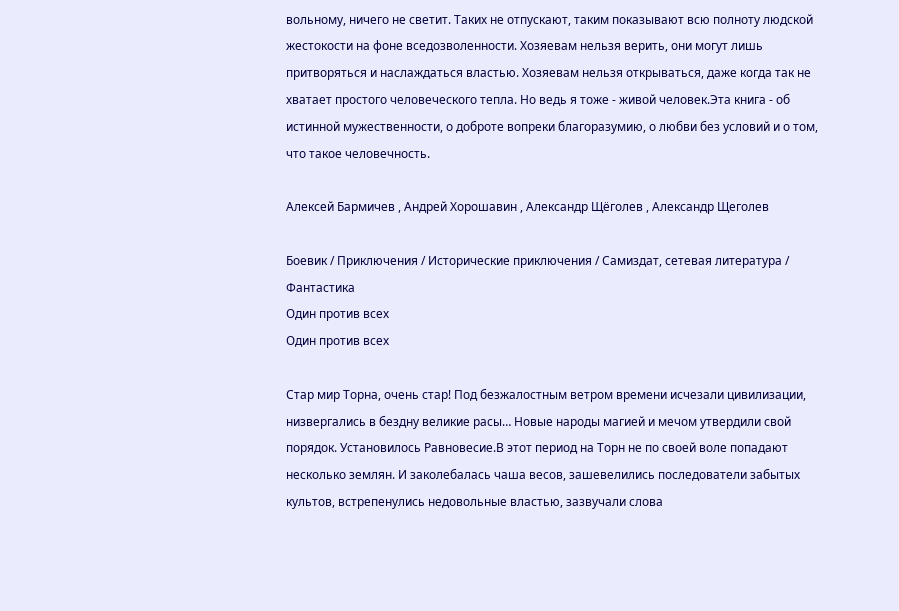вольному, ничего не светит. Таких не отпускают, таким показывают всю полноту людской жестокости на фоне вседозволенности. Хозяевам нельзя верить, они могут лишь притворяться и наслаждаться властью. Хозяевам нельзя открываться, даже когда так не хватает простого человеческого тепла. Но ведь я тоже - живой человек.Эта книга - об истинной мужественности, о доброте вопреки благоразумию, о любви без условий и о том, что такое человечность.

Алексей Бармичев , Андрей Хорошавин , Александр Щёголев , Александр Щеголев

Боевик / Приключения / Исторические приключения / Самиздат, сетевая литература / Фантастика
Один против всех
Один против всех

Стар мир Торна, очень стар! Под безжалостным ветром времени исчезали цивилизации, низвергались в бездну великие расы… Новые народы магией и мечом утвердили свой порядок. Установилось Равновесие.В этот период на Торн не по своей воле попадают несколько землян. И заколебалась чаша весов, зашевелились последователи забытых культов, встрепенулись недовольные властью, зазвучали слова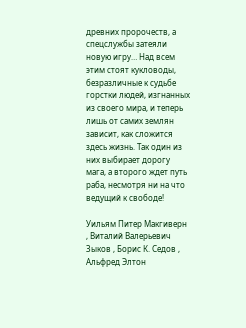древних пророчеств, а спецслужбы затеяли новую игру… Над всем этим стоят кукловоды, безразличные к судьбе горстки людей, изгнанных из своего мира, и теперь лишь от самих землян зависит, как сложится здесь жизнь. Так один из них выбирает дорогу мага, а второго ждет путь раба, несмотря ни на что ведущий к свободе!

Уильям Питер Макгиверн , Виталий Валерьевич Зыков , Борис К. Седов , Альфред Элтон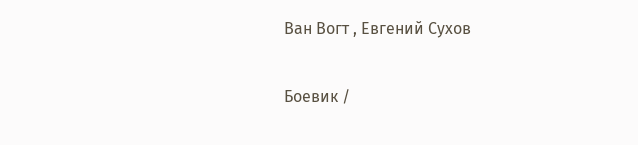Ван Вогт , Евгений Сухов

Боевик /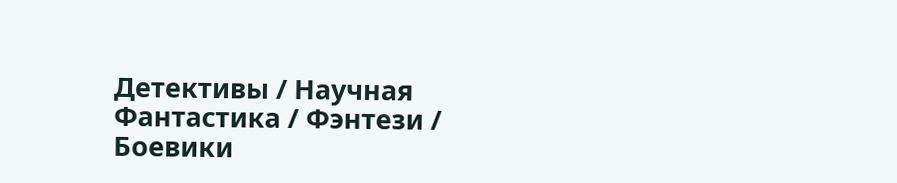Детективы / Научная Фантастика / Фэнтези / Боевики